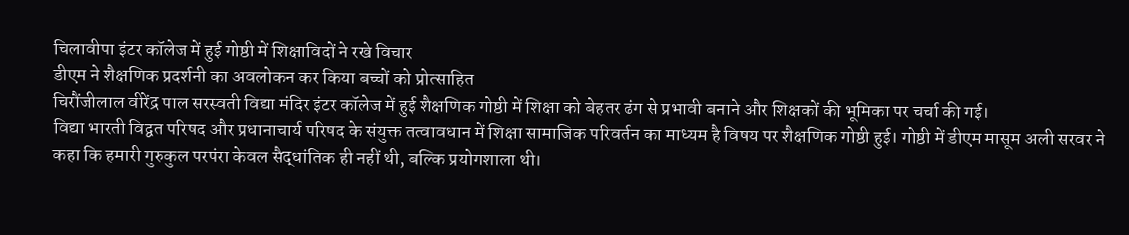चिलावीपा इंटर कॉलेज में हुई गोष्ठी में शिक्षाविदों ने रखे विचार
डीएम ने शैक्षणिक प्रदर्शनी का अवलोकन कर किया बच्चों को प्रोत्साहित
चिरौंजीलाल वीरेंद्र पाल सरस्वती विद्या मंदिर इंटर कॉलेज में हुई शैक्षणिक गोष्ठी में शिक्षा को बेहतर ढंग से प्रभावी बनाने और शिक्षकों की भूमिका पर चर्चा की गई।
विद्या भारती विद्वत परिषद और प्रधानाचार्य परिषद के संयुक्त तत्वावधान में शिक्षा सामाजिक परिवर्तन का माध्यम है विषय पर शैक्षणिक गोष्ठी हुई। गोष्ठी में डीएम मासूम अली सरवर ने कहा कि हमारी गुरुकुल परपंरा केवल सैद्धांतिक ही नहीं थी, बल्कि प्रयोगशाला थी।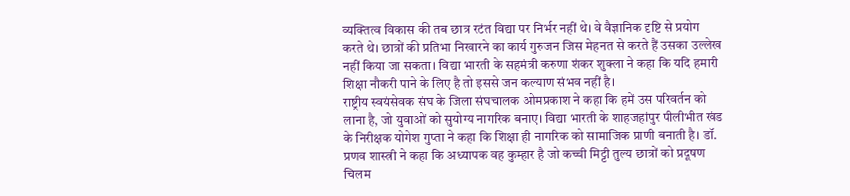व्यक्तित्व विकास की तब छात्र रटंत विद्या पर निर्भर नहीं थे। वे वैज्ञानिक दृष्टि से प्रयोग करते थे। छात्रों की प्रतिभा निखारने का कार्य गुरुजन जिस मेहनत से करते हैं उसका उल्लेख नहीं किया जा सकता। विद्या भारती के सहमंत्री करुणा शंकर शुक्ला ने कहा कि यदि हमारी शिक्षा नौकरी पाने के लिए है तो इससे जन कल्याण संभव नहीं है।
राष्ट्रीय स्वयंसेवक संघ के जिला संघचालक ओमप्रकाश ने कहा कि हमें उस परिवर्तन को लाना है, जो युवाओं को सुयोग्य नागरिक बनाए। विद्या भारती के शाहजहांपुर पीलीभीत खंड के निरीक्षक योगेश गुप्ता ने कहा कि शिक्षा ही नागरिक को सामाजिक प्राणी बनाती है। डॉ. प्रणव शास्त्री ने कहा कि अध्यापक वह कुम्हार है जो कच्ची मिट्टी तुल्य छात्रों को प्रदूषण चिलम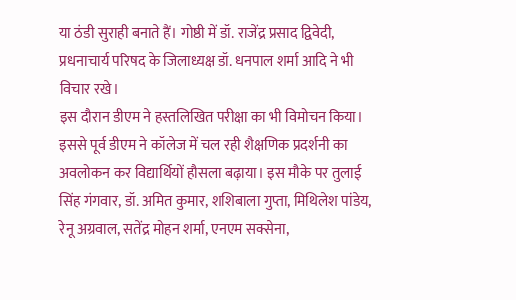या ठंडी सुराही बनाते हैं। गोष्ठी में डॉ. राजेंद्र प्रसाद द्विवेदी, प्रधनाचार्य परिषद के जिलाध्यक्ष डॉ. धनपाल शर्मा आदि ने भी विचार रखे।
इस दौरान डीएम ने हस्तलिखित परीक्षा का भी विमोचन किया। इससे पूर्व डीएम ने कॉलेज में चल रही शैक्षणिक प्रदर्शनी का अवलोकन कर विद्यार्थियों हौसला बढ़ाया। इस मौके पर तुलाई सिंह गंगवार, डॉ. अमित कुमार, शशिबाला गुप्ता, मिथिलेश पांडेय, रेनू अग्रवाल, सतेंद्र मोहन शर्मा, एनएम सक्सेना,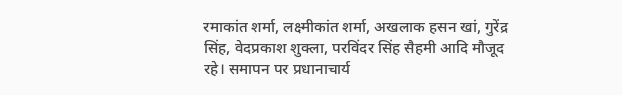रमाकांत शर्मा, लक्ष्मीकांत शर्मा, अखलाक हसन खां, गुरेंद्र सिंह, वेदप्रकाश शुक्ला, परविंदर सिंह सैहमी आदि मौजूद रहे। समापन पर प्रधानाचार्य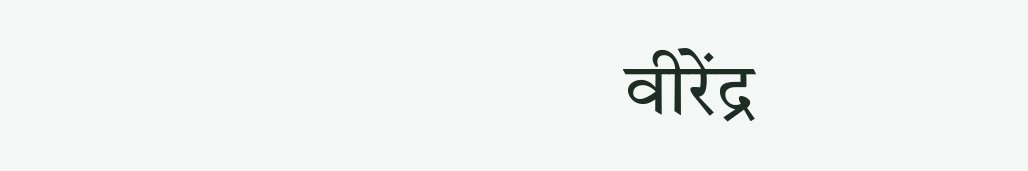वीरेंद्र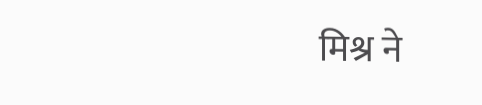मिश्र ने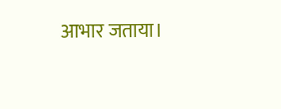आभार जताया।